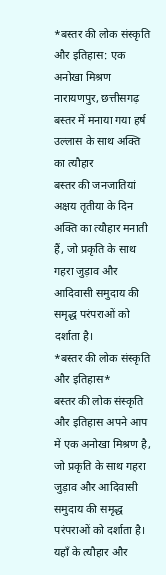*बस्तर की लोक संस्कृति और इतिहास: एक अनोखा मिश्रण
नारायणपुर, छत्तीसगढ़ बस्तर में मनाया गया हर्ष उल्लास के साथ अक्ति का त्यौहार
बस्तर की जनजातियां अक्षय तृतीया के दिन अक्ति का त्यौहार मनाती हैं, जो प्रकृति के साथ गहरा जुड़ाव और आदिवासी समुदाय की समृद्ध परंपराओं को दर्शाता है।
*बस्तर की लोक संस्कृति और इतिहास*
बस्तर की लोक संस्कृति और इतिहास अपने आप में एक अनोखा मिश्रण है, जो प्रकृति के साथ गहरा जुड़ाव और आदिवासी समुदाय की समृद्ध परंपराओं को दर्शाता है। यहाँ के त्यौहार और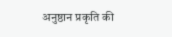अनुष्ठान प्रकृति की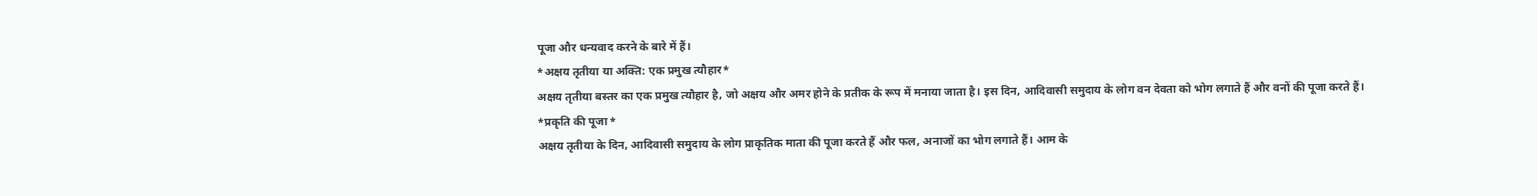पूजा और धन्यवाद करने के बारे में हैं।
*अक्षय तृतीया या अक्ति: एक प्रमुख त्यौहार*
अक्षय तृतीया बस्तर का एक प्रमुख त्यौहार है, जो अक्षय और अमर होने के प्रतीक के रूप में मनाया जाता है। इस दिन, आदिवासी समुदाय के लोग वन देवता को भोग लगाते हैं और वनों की पूजा करते हैं।
*प्रकृति की पूजा*
अक्षय तृतीया के दिन, आदिवासी समुदाय के लोग प्राकृतिक माता की पूजा करते हैं और फल, अनाजों का भोग लगाते हैं। आम के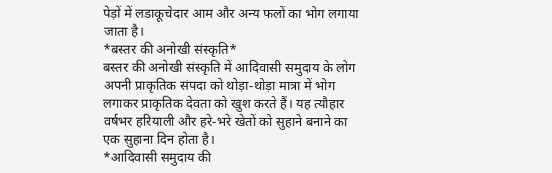पेड़ों में लडाकूचेदार आम और अन्य फलों का भोग लगाया जाता है।
*बस्तर की अनोखी संस्कृति*
बस्तर की अनोखी संस्कृति में आदिवासी समुदाय के लोग अपनी प्राकृतिक संपदा को थोड़ा-थोड़ा मात्रा में भोग लगाकर प्राकृतिक देवता को खुश करते हैं। यह त्यौहार वर्षभर हरियाली और हरे-भरे खेतों को सुहाने बनाने का एक सुहाना दिन होता है।
*आदिवासी समुदाय की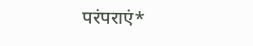परंपराएं*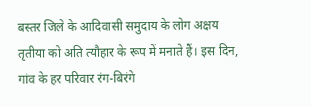बस्तर जिले के आदिवासी समुदाय के लोग अक्षय तृतीया को अति त्यौहार के रूप में मनाते हैं। इस दिन, गांव के हर परिवार रंग-बिरंगे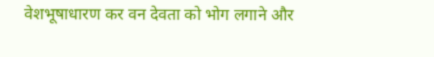वेशभूषाधारण कर वन देवता को भोग लगाने और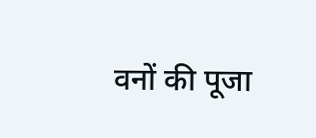वनों की पूजा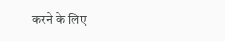करने के लिए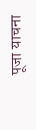पूजा याचना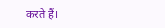करते हैं।